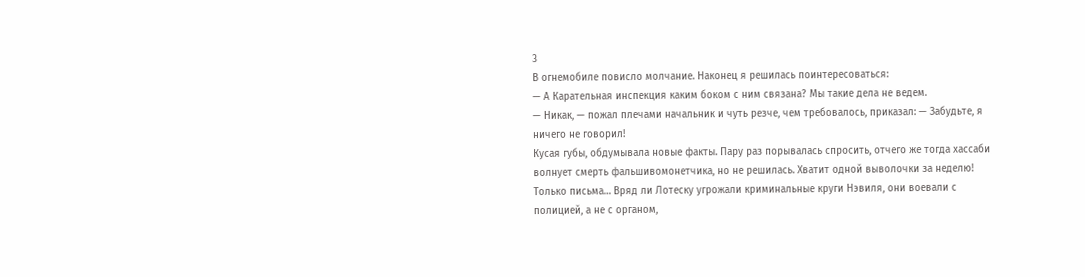3
В огнемобиле повисло молчание. Наконец я решилась поинтересоваться:
— А Карательная инспекция каким боком с ним связана? Мы такие дела не ведем.
— Никак, — пожал плечами начальник и чуть резче, чем требовалось, приказал: — Забудьте, я ничего не говорил!
Кусая губы, обдумывала новые факты. Пару раз порывалась спросить, отчего же тогда хассаби волнует смерть фальшивомонетчика, но не решилась. Хватит одной выволочки за неделю! Только письма… Вряд ли Лотеску угрожали криминальные круги Нэвиля, они воевали с полицией, а не с органом,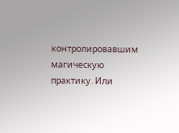контролировавшим магическую практику. Или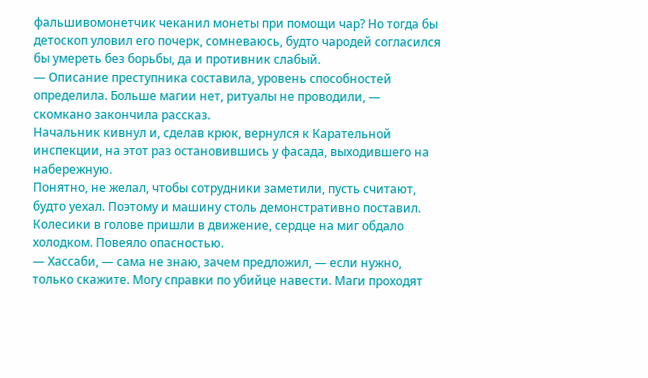фальшивомонетчик чеканил монеты при помощи чар? Но тогда бы детоскоп уловил его почерк, сомневаюсь, будто чародей согласился бы умереть без борьбы, да и противник слабый.
— Описание преступника составила, уровень способностей определила. Больше магии нет, ритуалы не проводили, — скомкано закончила рассказ.
Начальник кивнул и, сделав крюк, вернулся к Карательной инспекции, на этот раз остановившись у фасада, выходившего на набережную.
Понятно, не желал, чтобы сотрудники заметили, пусть считают, будто уехал. Поэтому и машину столь демонстративно поставил.
Колесики в голове пришли в движение, сердце на миг обдало холодком. Повеяло опасностью.
— Хассаби, — сама не знаю, зачем предложил, — если нужно, только скажите. Могу справки по убийце навести. Маги проходят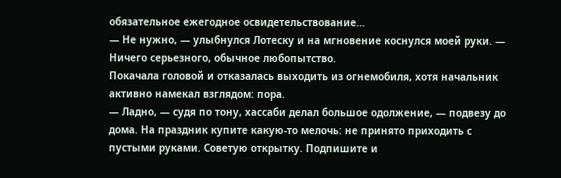обязательное ежегодное освидетельствование…
— Не нужно, — улыбнулся Лотеску и на мгновение коснулся моей руки. — Ничего серьезного, обычное любопытство.
Покачала головой и отказалась выходить из огнемобиля, хотя начальник активно намекал взглядом: пора.
— Ладно, — судя по тону, хассаби делал большое одолжение, — подвезу до дома. На праздник купите какую-то мелочь: не принято приходить с пустыми руками. Советую открытку. Подпишите и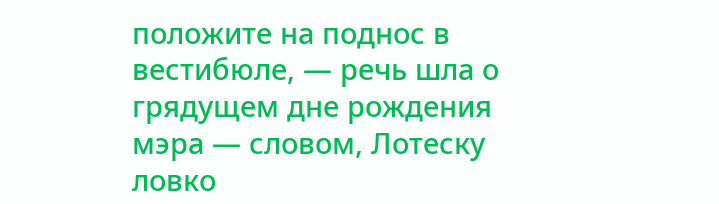положите на поднос в вестибюле, — речь шла о грядущем дне рождения мэра — словом, Лотеску ловко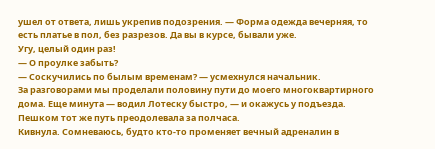ушел от ответа, лишь укрепив подозрения. — Форма одежда вечерняя, то есть платье в пол, без разрезов. Да вы в курсе, бывали уже.
Угу, целый один раз!
— О проулке забыть?
— Соскучились по былым временам? — усмехнулся начальник.
За разговорами мы проделали половину пути до моего многоквартирного дома. Еще минута — водил Лотеску быстро, — и окажусь у подъезда. Пешком тот же путь преодолевала за полчаса.
Кивнула. Сомневаюсь, будто кто-то променяет вечный адреналин в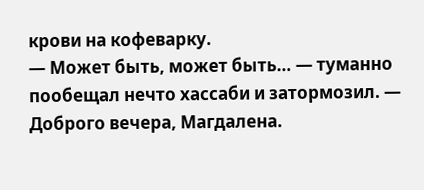крови на кофеварку.
— Может быть, может быть… — туманно пообещал нечто хассаби и затормозил. — Доброго вечера, Магдалена.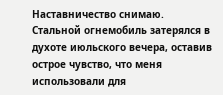Наставничество снимаю.
Стальной огнемобиль затерялся в духоте июльского вечера, оставив острое чувство, что меня использовали для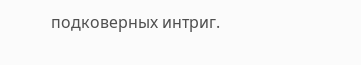подковерных интриг.